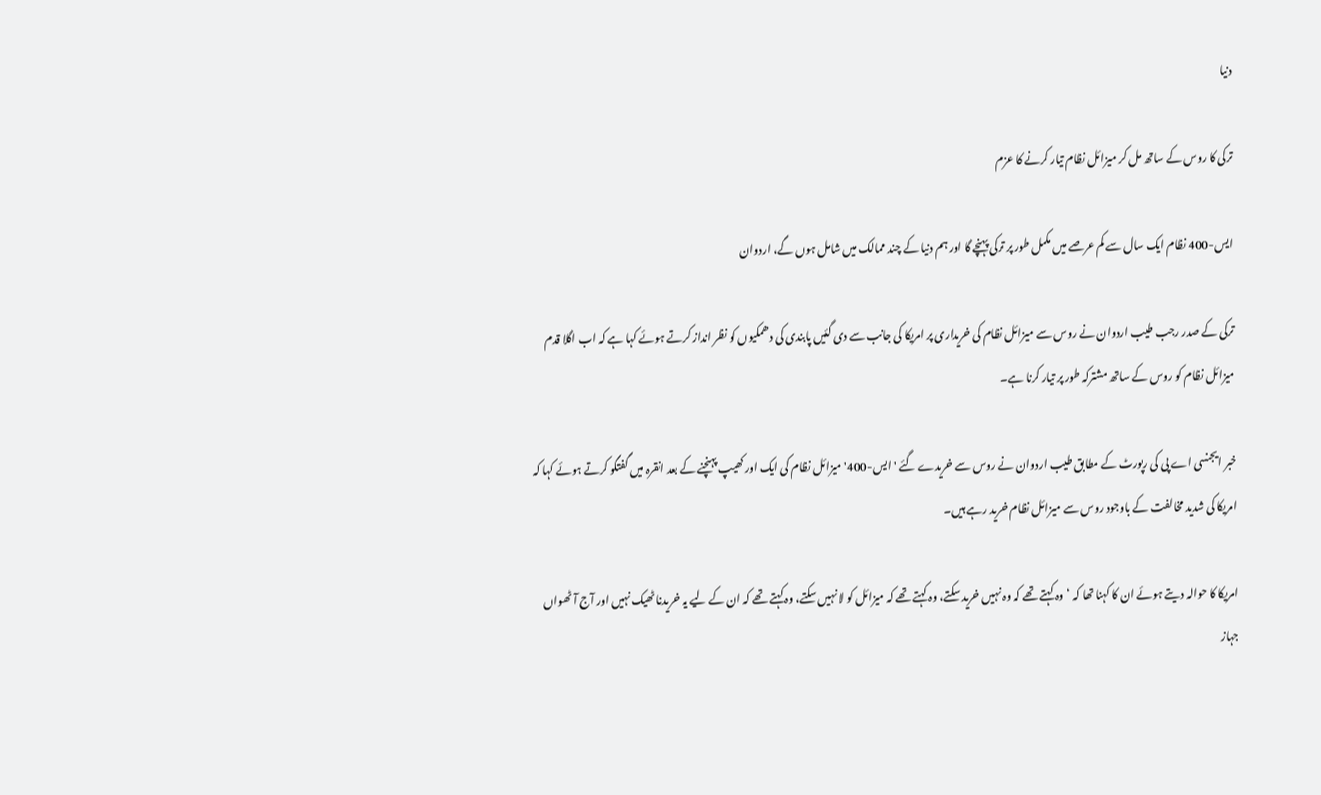دنیا

ترکی کا روس کے ساتھ مل کر میزائل نظام تیار کرنے کا عزم

ایس-400 نظام ایک سال سے کم عرصے میں مکمل طور پر ترکی پہنچے گا اور ہم دنیا کے چند ممالک میں شامل ہوں گے، اردوان

ترکی کے صدر رجب طیب اردوان نے روس سے میزائل نظام کی خریداری پر امریکا کی جانب سے دی گئیں پابندی کی دھمکیوں کو نظر انداز کرتے ہوئے کہا ہے کہ اب اگلا قدم میزائل نظام کو روس کے ساتھ مشترکہ طور پر تیار کرنا ہے۔

خبر ایجنسی اے پی کی رپورٹ کے مطابق طیب اردوان نے روس سے خریدے گئے 'ایس-400' میزائل نظام کی ایک اور کھیپ پہنچنے کے بعد انقرہ میں گفتگو کرتے ہوئے کہا کہ امریکا کی شدید مخالفت کے باوجود روس سے میزائل نظام خرید رہے ہیں۔

امریکا کا حوالہ دیتے ہوئے ان کا کہنا تھا کہ ‘وہ کہتے تھے کہ وہ نہیں خرید سکتے، وہ کہتے تھے کہ میزائل کو لا نہیں سکتے، وہ کہتے تھے کہ ان کے لیے یہ خریدنا ٹھیک نہیں اور آج آٹھواں جہاز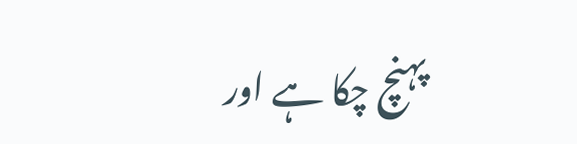پہنچ چکا ہے اور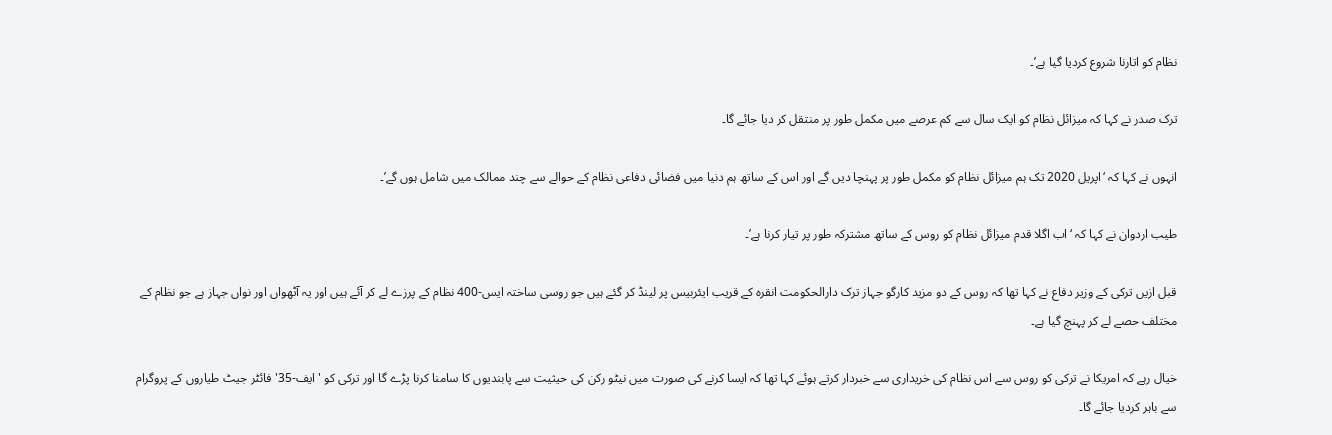نظام کو اتارنا شروع کردیا گیا ہے’۔

ترک صدر نے کہا کہ میزائل نظام کو ایک سال سے کم عرصے میں مکمل طور پر منتقل کر دیا جائے گا۔

انہوں نے کہا کہ ‘اپریل 2020 تک ہم میزائل نظام کو مکمل طور پر پہنچا دیں گے اور اس کے ساتھ ہم دنیا میں فضائی دفاعی نظام کے حوالے سے چند ممالک میں شامل ہوں گے’۔

طیب اردوان نے کہا کہ ‘اب اگلا قدم میزائل نظام کو روس کے ساتھ مشترکہ طور پر تیار کرنا ہے’۔

قبل ازیں ترکی کے وزیر دفاع نے کہا تھا کہ روس کے دو مزید کارگو جہاز ترک دارالحکومت انقرہ کے قریب ایئربیس پر لینڈ کر گئے ہیں جو روسی ساختہ ایس-400 نظام کے پرزے لے کر آئے ہیں اور یہ آٹھواں اور نواں جہاز ہے جو نظام کے مختلف حصے لے کر پہنچ گیا ہے۔

خیال رہے کہ امریکا نے ترکی کو روس سے اس نظام کی خریداری سے خبردار کرتے ہوئے کہا تھا کہ ایسا کرنے کی صورت میں نیٹو رکن کی حیثیت سے پابندیوں کا سامنا کرنا پڑے گا اور ترکی کو 'ایف-35' فائٹر جیٹ طیاروں کے پروگرام سے باہر کردیا جائے گا۔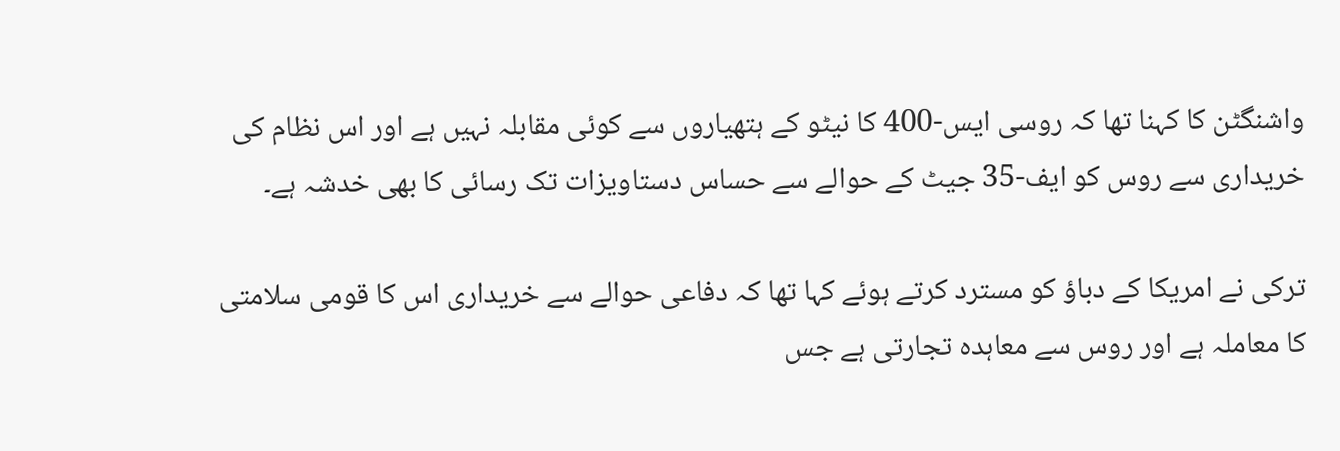واشنگٹن کا کہنا تھا کہ روسی ایس-400 کا نیٹو کے ہتھیاروں سے کوئی مقابلہ نہیں ہے اور اس نظام کی خریداری سے روس کو ایف-35 جیٹ کے حوالے سے حساس دستاویزات تک رسائی کا بھی خدشہ ہے۔

ترکی نے امریکا کے دباؤ کو مسترد کرتے ہوئے کہا تھا کہ دفاعی حوالے سے خریداری اس کا قومی سلامتی کا معاملہ ہے اور روس سے معاہدہ تجارتی ہے جس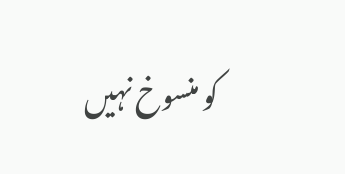کو منسوخ نہیں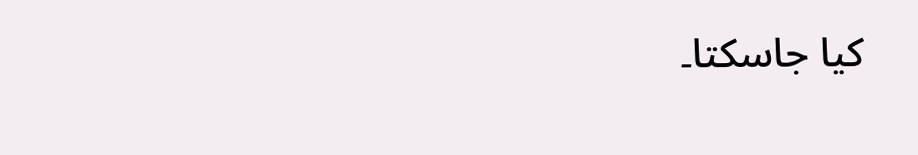کیا جاسکتا۔